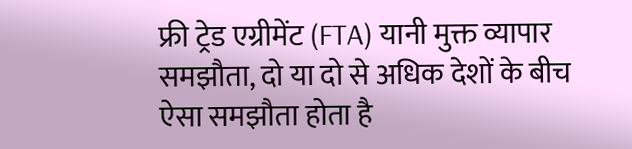फ्री ट्रेड एग्रीमेंट (FTA) यानी मुक्त व्यापार समझौता, दो या दो से अधिक देशों के बीच ऐसा समझौता होता है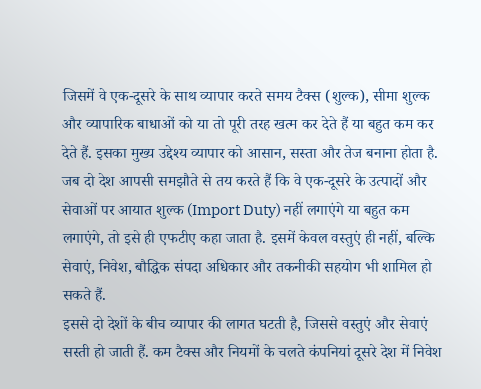जिसमें वे एक-दूसरे के साथ व्यापार करते समय टैक्स (शुल्क), सीमा शुल्क और व्यापारिक बाधाओं को या तो पूरी तरह खत्म कर देते हैं या बहुत कम कर देते हैं. इसका मुख्य उद्देश्य व्यापार को आसान, सस्ता और तेज बनाना होता है.
जब दो देश आपसी समझौते से तय करते हैं कि वे एक-दूसरे के उत्पादों और सेवाओं पर आयात शुल्क (Import Duty) नहीं लगाएंगे या बहुत कम लगाएंगे, तो इसे ही एफटीए कहा जाता है. इसमें केवल वस्तुएं ही नहीं, बल्कि सेवाएं, निवेश, बौद्धिक संपदा अधिकार और तकनीकी सहयोग भी शामिल हो सकते हैं.
इससे दो देशों के बीच व्यापार की लागत घटती है, जिससे वस्तुएं और सेवाएं सस्ती हो जाती हैं. कम टैक्स और नियमों के चलते कंपनियां दूसरे देश में निवेश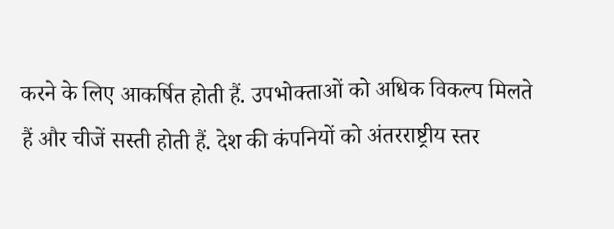करने के लिए आकर्षित होती हैं. उपभोक्ताओं को अधिक विकल्प मिलते हैं और चीजें सस्ती होती हैं. देश की कंपनियों को अंतरराष्ट्रीय स्तर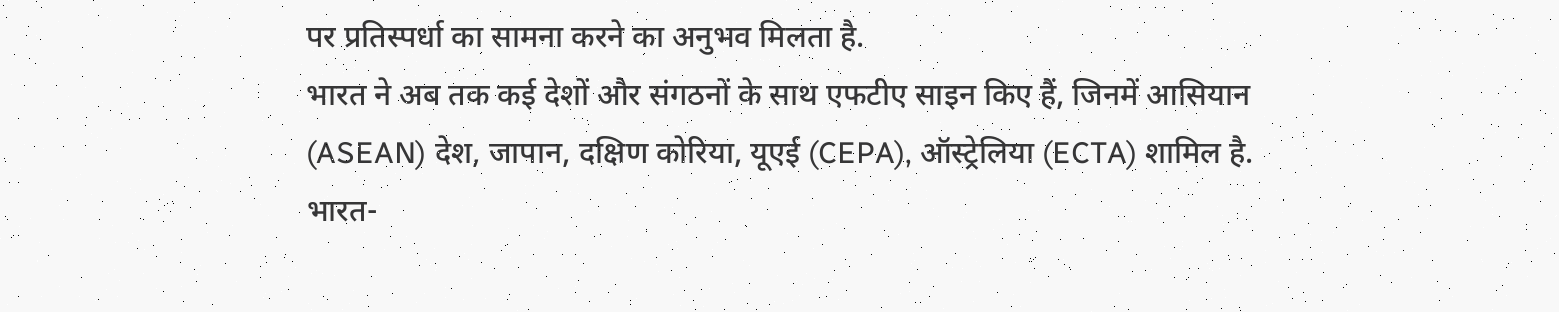पर प्रतिस्पर्धा का सामना करने का अनुभव मिलता है.
भारत ने अब तक कई देशों और संगठनों के साथ एफटीए साइन किए हैं, जिनमें आसियान (ASEAN) देश, जापान, दक्षिण कोरिया, यूएई (CEPA), ऑस्ट्रेलिया (ECTA) शामिल है.
भारत-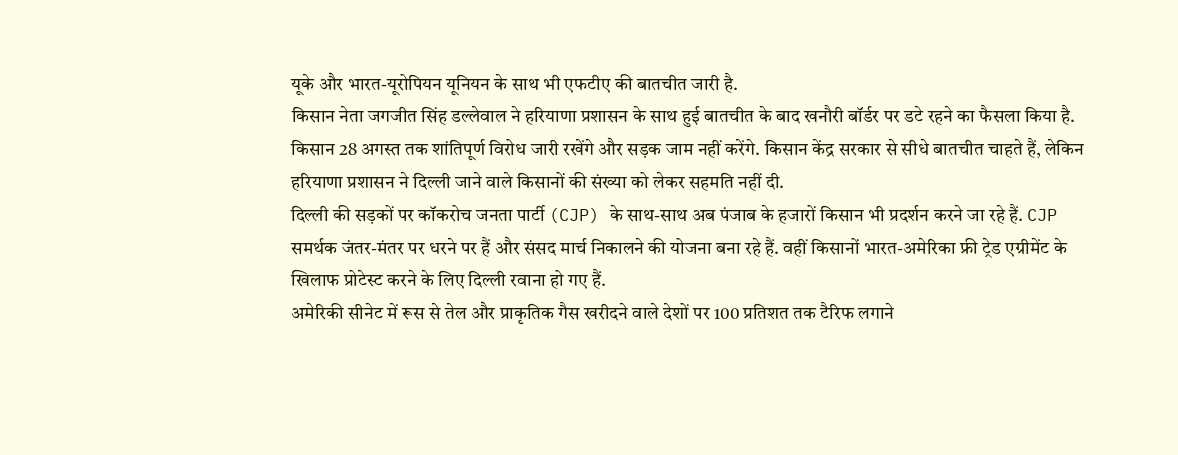यूके और भारत-यूरोपियन यूनियन के साथ भी एफटीए की बातचीत जारी है.
किसान नेता जगजीत सिंह डल्लेवाल ने हरियाणा प्रशासन के साथ हुई बातचीत के बाद खनौरी बॉर्डर पर डटे रहने का फैसला किया है. किसान 28 अगस्त तक शांतिपूर्ण विरोध जारी रखेंगे और सड़क जाम नहीं करेंगे. किसान केंद्र सरकार से सीधे बातचीत चाहते हैं, लेकिन हरियाणा प्रशासन ने दिल्ली जाने वाले किसानों की संख्या को लेकर सहमति नहीं दी.
दिल्ली की सड़कों पर कॉकरोच जनता पार्टी (CJP) के साथ-साथ अब पंजाब के हजारों किसान भी प्रदर्शन करने जा रहे हैं. CJP समर्थक जंतर-मंतर पर धरने पर हैं और संसद मार्च निकालने की योजना बना रहे हैं. वहीं किसानों भारत-अमेरिका फ्री ट्रेड एग्रीमेंट के खिलाफ प्रोटेस्ट करने के लिए दिल्ली रवाना हो गए हैं.
अमेरिकी सीनेट में रूस से तेल और प्राकृतिक गैस खरीदने वाले देशों पर 100 प्रतिशत तक टैरिफ लगाने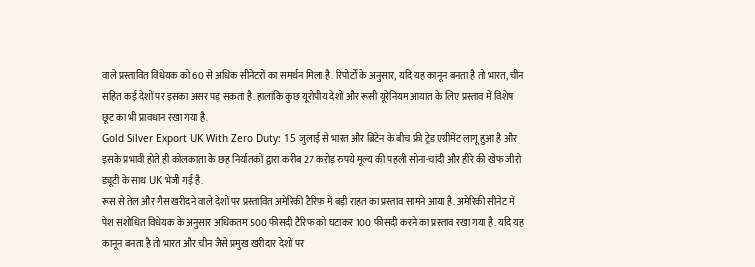वाले प्रस्तावित विधेयक को 60 से अधिक सीनेटरों का समर्थन मिला है. रिपोर्टों के अनुसार, यदि यह कानून बनता है तो भारत, चीन सहित कई देशों पर इसका असर पड़ सकता है. हालांकि कुछ यूरोपीय देशों और रूसी यूरेनियम आयात के लिए प्रस्ताव में विशेष छूट का भी प्रावधान रखा गया है.
Gold Silver Export UK With Zero Duty: 15 जुलाई से भारत और ब्रिटेन के बीच फ्री ट्रेड एग्रीमेंट लागू हुआ है और इसके प्रभावी होते ही कोलकाता के छह निर्यातकों द्वारा करीब 27 करोड़ रुपये मूल्य की पहली सोना-चांदी और हीरे की खेफ जीरो ड्यूटी के साथ UK भेजी गई है.
रूस से तेल और गैस खरीदने वाले देशों पर प्रस्तावित अमेरिकी टैरिफ में बड़ी राहत का प्रस्ताव सामने आया है. अमेरिकी सीनेट में पेश संशोधित विधेयक के अनुसार अधिकतम 500 फीसदी टैरिफ को घटाकर 100 फीसदी करने का प्रस्ताव रखा गया है. यदि यह कानून बनता है तो भारत और चीन जैसे प्रमुख खरीदार देशों पर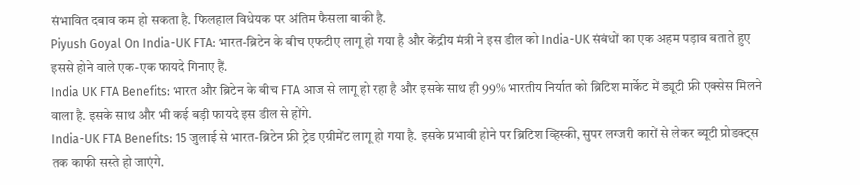संभावित दबाव कम हो सकता है. फिलहाल विधेयक पर अंतिम फैसला बाकी है.
Piyush Goyal On India-UK FTA: भारत-ब्रिटेन के बीच एफटीए लागू हो गया है और केंद्रीय मंत्री ने इस डील को India-UK संबंधों का एक अहम पड़ाव बताते हुए इससे होने वाले एक-एक फायदे गिनाए हैं.
India UK FTA Benefits: भारत और ब्रिटेन के बीच FTA आज से लागू हो रहा है और इसके साथ ही 99% भारतीय निर्यात को ब्रिटिश मार्केट में ड्यूटी फ्री एक्सेस मिलने वाला है. इसके साथ और भी कई बड़ी फायदे इस डील से होंगे.
India-UK FTA Benefits: 15 जुलाई से भारत-ब्रिटेन फ्री ट्रेड एग्रीमेंट लागू हो गया है. इसके प्रभावी होने पर ब्रिटिश व्हिस्की, सुपर लग्जरी कारों से लेकर ब्यूटी प्रोडक्ट्स तक काफी सस्ते हो जाएंगे.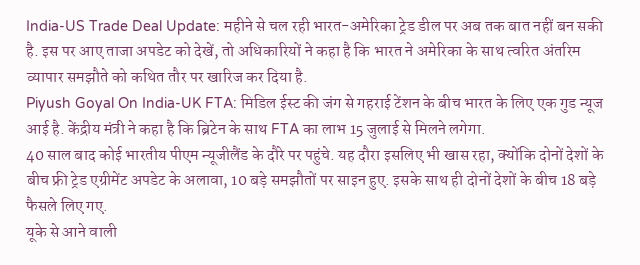India-US Trade Deal Update: महीने से चल रही भारत-अमेरिका ट्रेड डील पर अब तक बात नहीं बन सकी है. इस पर आए ताजा अपडेट को देखें, तो अधिकारियों ने कहा है कि भारत ने अमेरिका के साथ त्वरित अंतरिम व्यापार समझौते को कथित तौर पर खारिज कर दिया है.
Piyush Goyal On India-UK FTA: मिडिल ईस्ट की जंग से गहराई टेंशन के बीच भारत के लिए एक गुड न्यूज आई है. केंद्रीय मंत्री ने कहा है कि ब्रिटेन के साथ FTA का लाभ 15 जुलाई से मिलने लगेगा.
40 साल बाद कोई भारतीय पीएम न्यूजीलैंड के दौरे पर पहुंचे. यह दौरा इसलिए भी खास रहा, क्योंकि दोनों देशों के बीच फ्री ट्रेड एग्रीमेंट अपडेट के अलावा, 10 बड़े समझौतों पर साइन हुए. इसके साथ ही दोनों देशों के बीच 18 बड़े फैसले लिए गए.
यूके से आने वाली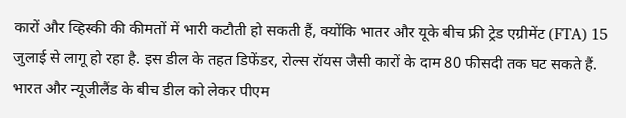कारों और व्हिस्की की कीमतों में भारी कटौती हो सकती हैं, क्योंकि भातर और यूके बीच फ्री ट्रेड एग्रीमेंट (FTA) 15 जुलाई से लागू हो रहा है. इस डील के तहत डिफेंडर, रोल्स रॉयस जैसी कारों के दाम 80 फीसदी तक घट सकते हैं.
भारत और न्यूजीलैंड के बीच डील को लेकर पीएम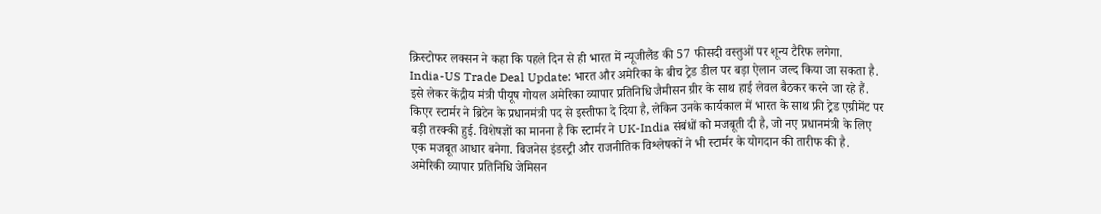क्रिस्टोफर लक्सन ने कहा कि पहले दिन से ही भारत में न्यूजीलैंड की 57 फीसदी वस्तुओं पर शून्य टैरिफ लगेगा.
India-US Trade Deal Update: भारत और अमेरिका के बीच ट्रेड डील पर बड़ा ऐलान जल्द किया जा सकता है. इसे लेकर केंद्रीय मंत्री पीयूष गोयल अमेरिका व्यापार प्रतिनिधि जैमीसन ग्रीर के साथ हाई लेवल बैठकर करने जा रहे हैं.
किएर स्टार्मर ने ब्रिटेन के प्रधानमंत्री पद से इस्तीफा दे दिया है, लेकिन उनके कार्यकाल में भारत के साथ फ्री ट्रेड एग्रीमेंट पर बड़ी तरक्की हुई. विशेषज्ञों का मानना है कि स्टार्मर ने UK-India संबंधों को मजबूती दी है, जो नए प्रधानमंत्री के लिए एक मजबूत आधार बनेगा. बिजनेस इंडस्ट्री और राजनीतिक विश्लेषकों ने भी स्टार्मर के योगदान की तारीफ की है.
अमेरिकी व्यापार प्रतिनिधि जेमिसन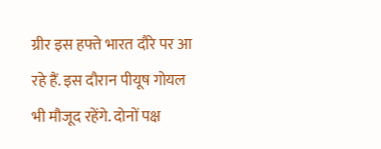ग्रीर इस हफ्ते भारत दौरे पर आ रहे हैं. इस दौरान पीयूष गोयल भी मौजूद रहेंगे. दोनों पक्ष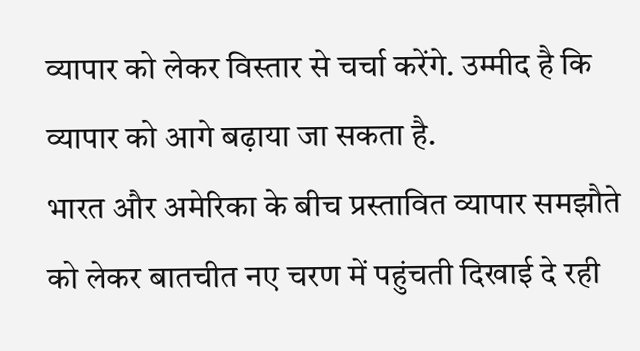व्यापार को लेकर विस्तार से चर्चा करेंगे. उम्मीद है कि व्यापार को आगे बढ़ाया जा सकता है.
भारत और अमेरिका के बीच प्रस्तावित व्यापार समझौते को लेकर बातचीत नए चरण में पहुंचती दिखाई दे रही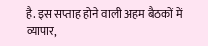है. इस सप्ताह होने वाली अहम बैठकों में व्यापार,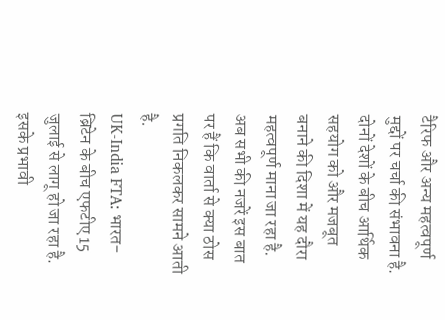टैरिफ और अन्य महत्वपूर्ण मुद्दों पर चर्चा की संभावना है. दोनों देशों के बीच आर्थिक सहयोग को और मजबूत बनाने की दिशा में यह दौरा महत्वपूर्ण माना जा रहा है. अब सभी की नजरें इस बात पर हैं कि वार्ता से क्या ठोस प्रगति निकलकर सामने आती है.
UK-India FTA: भारत-ब्रिटेन के बीच एफटीए 15 जुलाई से लागू हो जा रहा है. इसके प्रभावी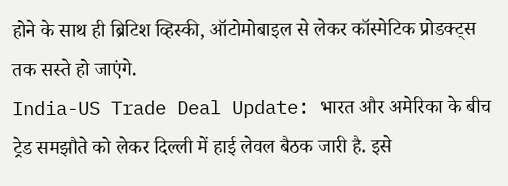होने के साथ ही ब्रिटिश व्हिस्की, ऑटोमोबाइल से लेकर कॉस्मेटिक प्रोडक्ट्स तक सस्ते हो जाएंगे.
India-US Trade Deal Update: भारत और अमेरिका के बीच ट्रेड समझौते को लेकर दिल्ली में हाई लेवल बैठक जारी है. इसे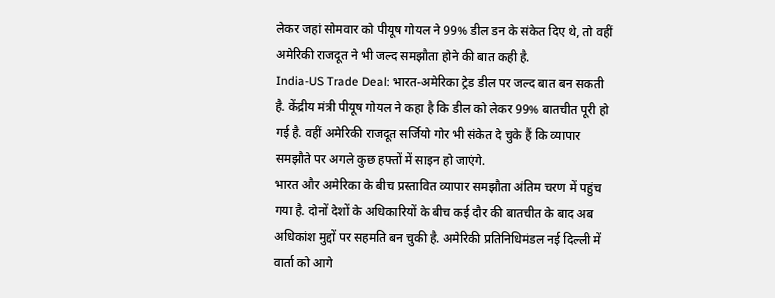लेकर जहां सोमवार को पीयूष गोयल ने 99% डील डन के संकेत दिए थे, तो वहीं अमेरिकी राजदूत ने भी जल्द समझौता होने की बात कही है.
India-US Trade Deal: भारत-अमेरिका ट्रेड डील पर जल्द बात बन सकती है. केंद्रीय मंत्री पीयूष गोयल ने कहा है कि डील को लेकर 99% बातचीत पूरी हो गई है. वहीं अमेरिकी राजदूत सर्जियो गोर भी संकेत दे चुके हैं कि व्यापार समझौते पर अगले कुछ हफ्तों में साइन हो जाएंगे.
भारत और अमेरिका के बीच प्रस्तावित व्यापार समझौता अंतिम चरण में पहुंच गया है. दोनों देशों के अधिकारियों के बीच कई दौर की बातचीत के बाद अब अधिकांश मुद्दों पर सहमति बन चुकी है. अमेरिकी प्रतिनिधिमंडल नई दिल्ली में वार्ता को आगे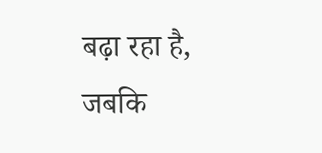बढ़ा रहा है, जबकि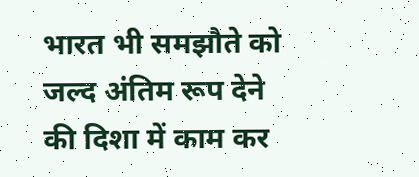भारत भी समझौते को जल्द अंतिम रूप देने की दिशा में काम कर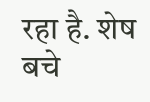रहा है. शेष बचे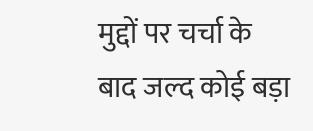मुद्दों पर चर्चा के बाद जल्द कोई बड़ा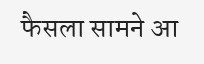फैसला सामने आ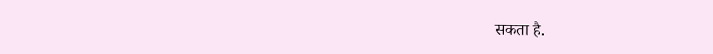सकता है.